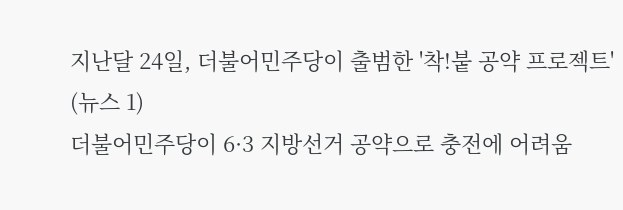지난달 24일, 더불어민주당이 출범한 '착!붙 공약 프로젝트' (뉴스 1)
더불어민주당이 6·3 지방선거 공약으로 충전에 어려움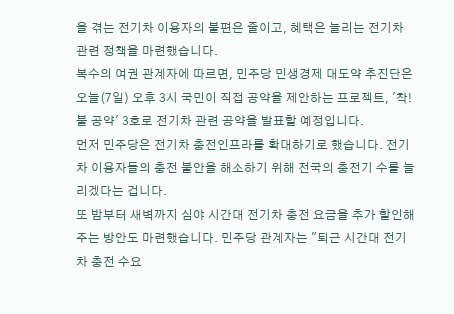을 겪는 전기차 이용자의 불편은 줄이고, 혜택은 늘리는 전기차 관련 정책을 마련했습니다.
복수의 여권 관계자에 따르면, 민주당 민생경제 대도약 추진단은 오늘(7일) 오후 3시 국민이 직접 공약을 제안하는 프로젝트, '착!붙 공약' 3호로 전기차 관련 공약을 발표할 예정입니다.
먼저 민주당은 전기차 충전인프라를 확대하기로 했습니다. 전기차 이용자들의 충전 불안을 해소하기 위해 전국의 충전기 수를 늘리겠다는 겁니다.
또 밤부터 새벽까지 심야 시간대 전기차 충전 요금을 추가 할인해 주는 방안도 마련했습니다. 민주당 관계자는 "퇴근 시간대 전기차 충전 수요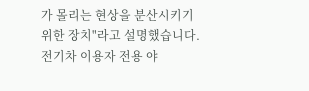가 몰리는 현상을 분산시키기 위한 장치"라고 설명했습니다.
전기차 이용자 전용 야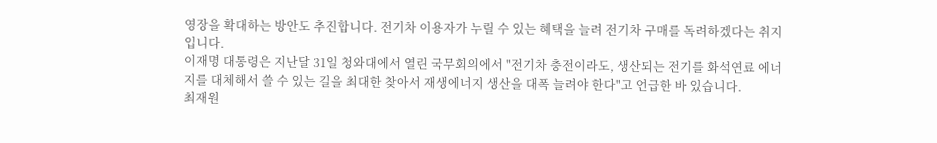영장을 확대하는 방안도 추진합니다. 전기차 이용자가 누릴 수 있는 혜택을 늘려 전기차 구매를 독려하겠다는 취지입니다.
이재명 대통령은 지난달 31일 청와대에서 열린 국무회의에서 "전기차 충전이라도, 생산되는 전기를 화석연료 에너지를 대체해서 쓸 수 있는 길을 최대한 찾아서 재생에너지 생산을 대폭 늘려야 한다"고 언급한 바 있습니다.
최재원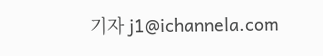기자 j1@ichannela.com